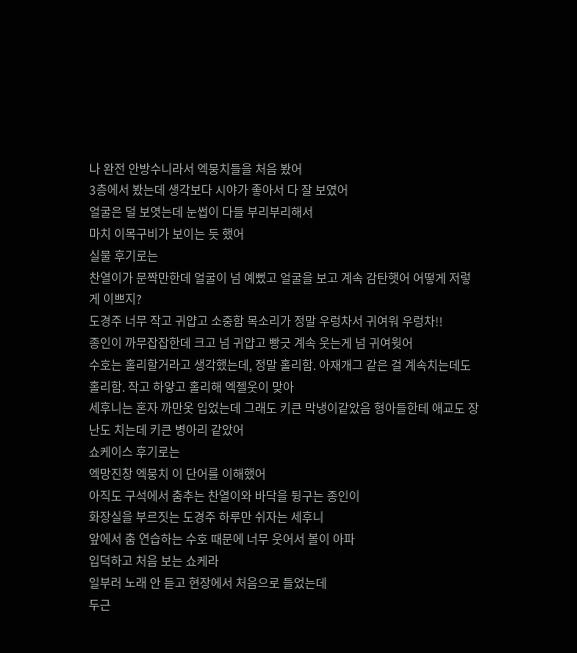나 완전 안방수니라서 엑뭉치들을 처음 봤어
3층에서 봤는데 생각보다 시야가 좋아서 다 잘 보였어
얼굴은 덜 보엿는데 눈썹이 다들 부리부리해서
마치 이목구비가 보이는 듯 했어
실물 후기로는
찬열이가 문짝만한데 얼굴이 넘 예뻤고 얼굴을 보고 계속 감탄햇어 어떻게 저렇게 이쁘지?
도경주 너무 작고 귀얍고 소중함 목소리가 정말 우렁차서 귀여워 우렁차!!
종인이 까무잡잡한데 크고 넘 귀얍고 빵긋 계속 웃는게 넘 귀여웟어
수호는 홀리할거라고 생각했는데, 정말 홀리함. 아재개그 같은 걸 계속치는데도 홀리함. 작고 하얗고 홀리해 엑젤웃이 맞아
세후니는 혼자 까만옷 입었는데 그래도 키큰 막냉이같았음 형아들한테 애교도 장난도 치는데 키큰 병아리 같았어
쇼케이스 후기로는
엑망진창 엑뭉치 이 단어를 이해했어
아직도 구석에서 춤추는 찬열이와 바닥을 뒹구는 종인이
화장실을 부르짓는 도경주 하루만 쉬자는 세후니
앞에서 춤 연습하는 수호 때문에 너무 웃어서 볼이 아파
입덕하고 처음 보는 쇼케라
일부러 노래 안 듣고 현장에서 처음으로 들었는데
두근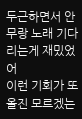두근하면서 안무랑 노래 기다리는게 재밌었어
이런 기회가 또 올진 모르겠는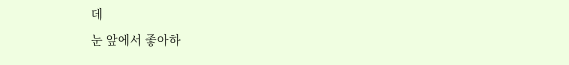데
눈 앞에서 좋아하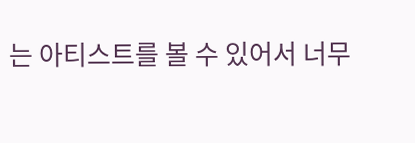는 아티스트를 볼 수 있어서 너무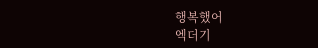행복했어
엑더기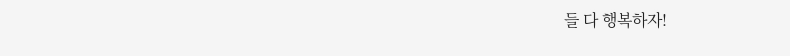들 다 행복하자!